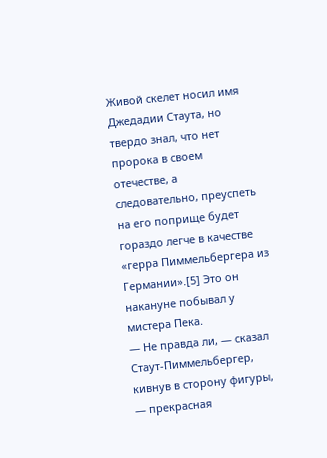Живой скелет носил имя Джедадии Стаута, но твердо знал, что нет пророка в своем отечестве, а следовательно, преуспеть на его поприще будет гораздо легче в качестве «герра Пиммельбергера из Германии».[5] Это он накануне побывал у мистера Пека.
— Не правда ли, — сказал Стаут-Пиммельбергер, кивнув в сторону фигуры, — прекрасная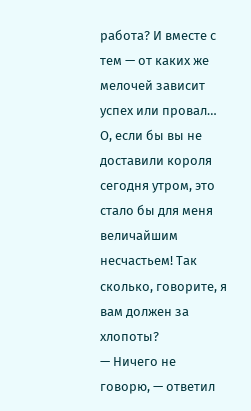работа? И вместе с тем — от каких же мелочей зависит успех или провал… О, если бы вы не доставили короля сегодня утром, это стало бы для меня величайшим несчастьем! Так сколько, говорите, я вам должен за хлопоты?
— Ничего не говорю, — ответил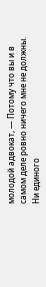молодой адвокат, — Потому что вы и в самом деле ровно ничего мне не должны. Ни единого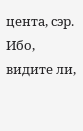цента, сэр. Ибо, видите ли,